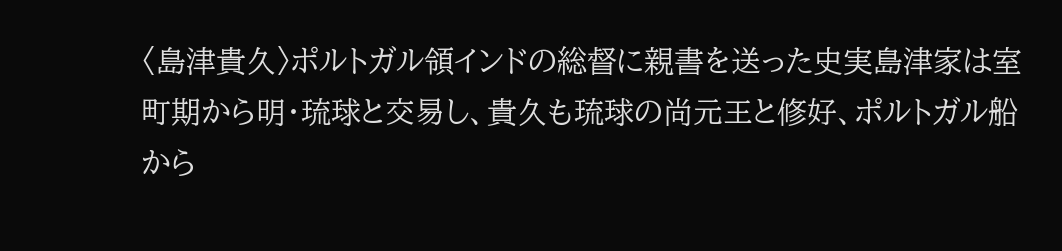〈島津貴久〉ポルトガル領インドの総督に親書を送った史実島津家は室町期から明・琉球と交易し、貴久も琉球の尚元王と修好、ポルトガル船から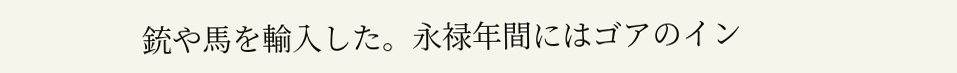銃や馬を輸入した。永禄年間にはゴアのイン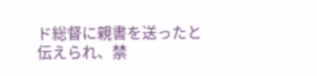ド総督に親書を送ったと伝えられ、禁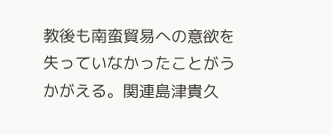教後も南蛮貿易への意欲を失っていなかったことがうかがえる。関連島津貴久